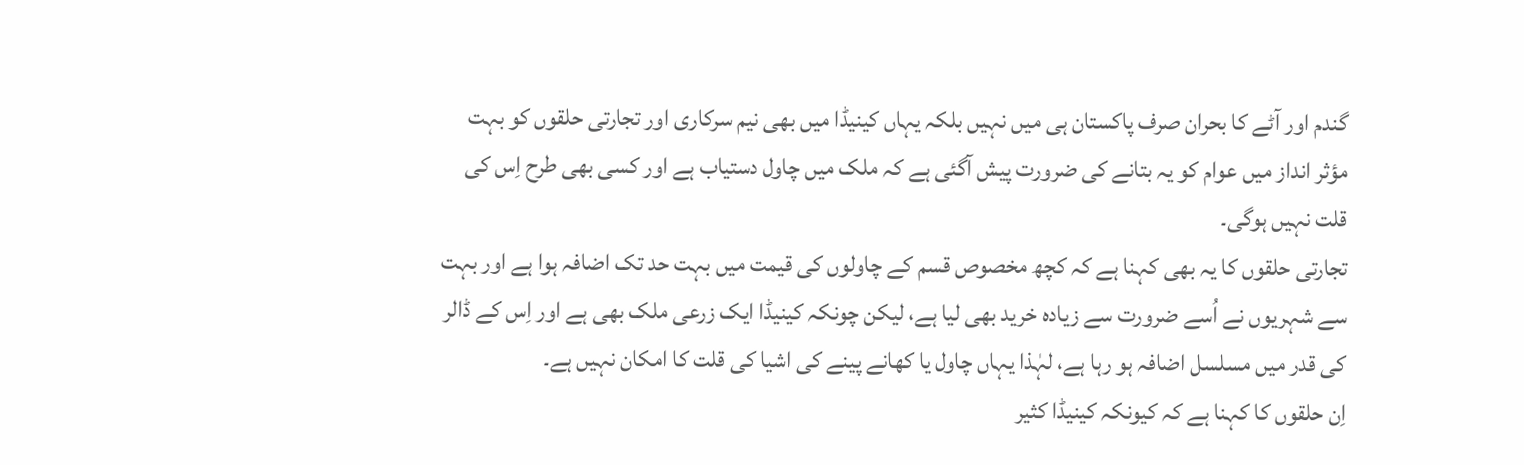گندم اور آٹے کا بحران صرف پاکستان ہی میں نہیں بلکہ یہاں کینیڈا میں بھی نیم سرکاری اور تجارتی حلقوں کو بہت مؤثر انداز میں عوام کو یہ بتانے کی ضرورت پیش آگئی ہے کہ ملک میں چاول دستیاب ہے اور کسی بھی طرح اِس کی قلت نہیں ہوگی۔
تجارتی حلقوں کا یہ بھی کہنا ہے کہ کچھ مخصوص قسم کے چاولوں کی قیمت میں بہت حد تک اضافہ ہوا ہے اور بہت سے شہریوں نے اُسے ضرورت سے زیادہ خرید بھی لیا ہے، لیکن چونکہ کینیڈا ایک زرعی ملک بھی ہے اور اِس کے ڈالر کی قدر میں مسلسل اضافہ ہو رہا ہے، لہٰذا یہاں چاول یا کھانے پینے کی اشیا کی قلت کا امکان نہیں ہے۔
اِن حلقوں کا کہنا ہے کہ کیونکہ کینیڈا کثیر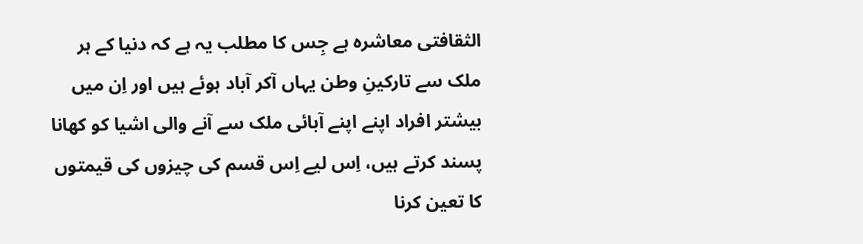الثقافتی معاشرہ ہے جِس کا مطلب یہ ہے کہ دنیا کے ہر ملک سے تارکینِ وطن یہاں آکر آباد ہوئے ہیں اور اِن میں بیشتر افراد اپنے اپنے آبائی ملک سے آنے والی اشیا کو کھانا پسند کرتے ہیں، اِس لیے اِس قسم کی چیزوں کی قیمتوں کا تعین کرنا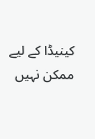کینیڈا کے لیے ممکن نہیں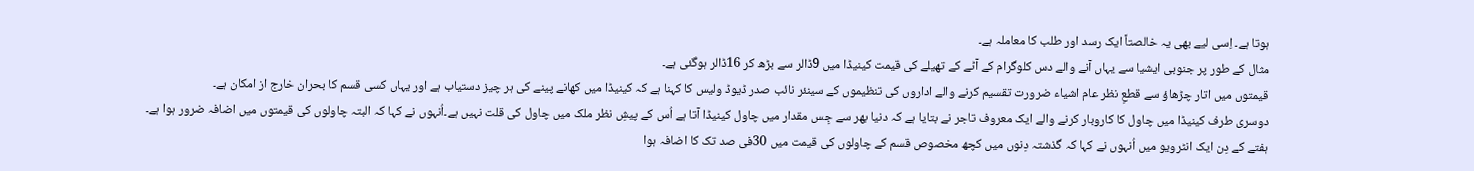ہوتا ہے۔ اِسی لیے بھی یہ خالصتاً ایک رسد اور طلب کا معاملہ ہے۔
مثال کے طور پر جنوبی ایشیا سے یہاں آنے والے دس کلوگرام کے آٹے کے تھیلے کی قیمت کینیڈا میں 9ڈالر سے بڑھ کر 16ڈالر ہوگئی ہے۔
قیمتوں میں اتار چڑھاؤ سے قطعِ نظر عام اشیاء ضرورت تقسیم کرنے والے اداروں کی تنظیموں کے سینئر نائب صدر ڈیوڈ ولیس کا کہنا ہے کہ کینیڈا میں کھانے پینے کی ہر چیز دستیاب ہے اور یہاں کسی قسم کا بحران خارج از امکان ہے۔
دوسری طرف کینیڈا میں چاول کا کاروبار کرنے والے ایک معروف تاجر نے بتایا ہے کہ دنیا بھر سے جِس مقدار میں چاول کینیڈا آتا ہے اُس کے پیشِ نظر ملک میں چاول کی قلت نہیں ہے۔اُنہوں نے کہا کہ البتہ چاولوں کی قیمتوں میں اضافہ ضرور ہوا ہے۔
ہفتے کے دِن ایک انٹرویو میں اُنہوں نے کہا کہ گذشتہ دِنوں میں کچھ مخصوص قسم کے چاولوں کی قیمت میں 30فی صد تک کا اضافہ ہوا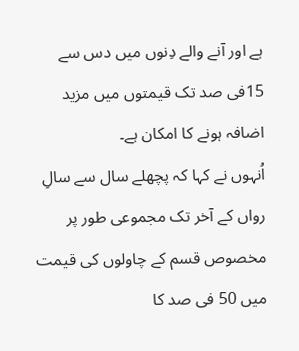ہے اور آنے والے دِنوں میں دس سے 15فی صد تک قیمتوں میں مزید اضافہ ہونے کا امکان ہے۔
اُنہوں نے کہا کہ پچھلے سال سے سالِ رواں کے آخر تک مجموعی طور پر مخصوص قسم کے چاولوں کی قیمت میں 50 فی صد کا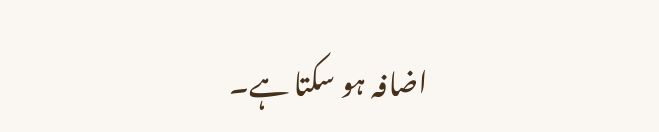اضافہ ہو سکتا ہے۔